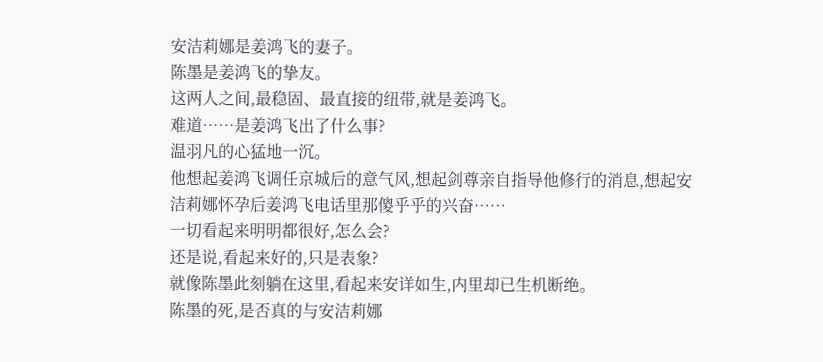安洁莉娜是姜鸿飞的妻子。
陈墨是姜鸿飞的挚友。
这两人之间,最稳固、最直接的纽带,就是姜鸿飞。
难道……是姜鸿飞出了什么事?
温羽凡的心猛地一沉。
他想起姜鸿飞调任京城后的意气风,想起剑尊亲自指导他修行的消息,想起安洁莉娜怀孕后姜鸿飞电话里那傻乎乎的兴奋……
一切看起来明明都很好,怎么会?
还是说,看起来好的,只是表象?
就像陈墨此刻躺在这里,看起来安详如生,内里却已生机断绝。
陈墨的死,是否真的与安洁莉娜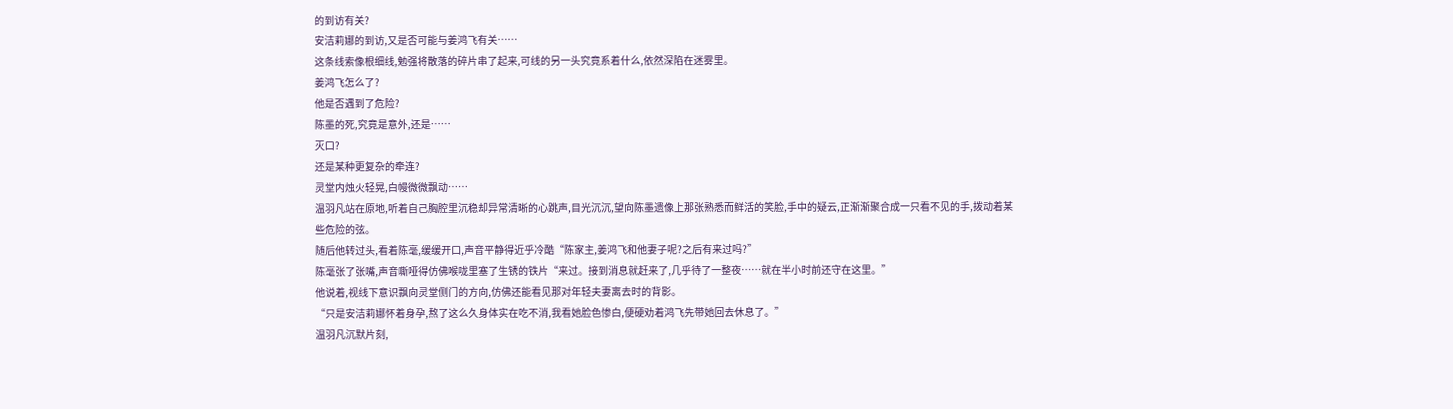的到访有关?
安洁莉娜的到访,又是否可能与姜鸿飞有关……
这条线索像根细线,勉强将散落的碎片串了起来,可线的另一头究竟系着什么,依然深陷在迷雾里。
姜鸿飞怎么了?
他是否遇到了危险?
陈墨的死,究竟是意外,还是……
灭口?
还是某种更复杂的牵连?
灵堂内烛火轻晃,白幔微微飘动……
温羽凡站在原地,听着自己胸腔里沉稳却异常清晰的心跳声,目光沉沉,望向陈墨遗像上那张熟悉而鲜活的笑脸,手中的疑云,正渐渐聚合成一只看不见的手,拨动着某些危险的弦。
随后他转过头,看着陈毫,缓缓开口,声音平静得近乎冷酷“陈家主,姜鸿飞和他妻子呢?之后有来过吗?”
陈毫张了张嘴,声音嘶哑得仿佛喉咙里塞了生锈的铁片“来过。接到消息就赶来了,几乎待了一整夜……就在半小时前还守在这里。”
他说着,视线下意识飘向灵堂侧门的方向,仿佛还能看见那对年轻夫妻离去时的背影。
“只是安洁莉娜怀着身孕,熬了这么久身体实在吃不消,我看她脸色惨白,便硬劝着鸿飞先带她回去休息了。”
温羽凡沉默片刻,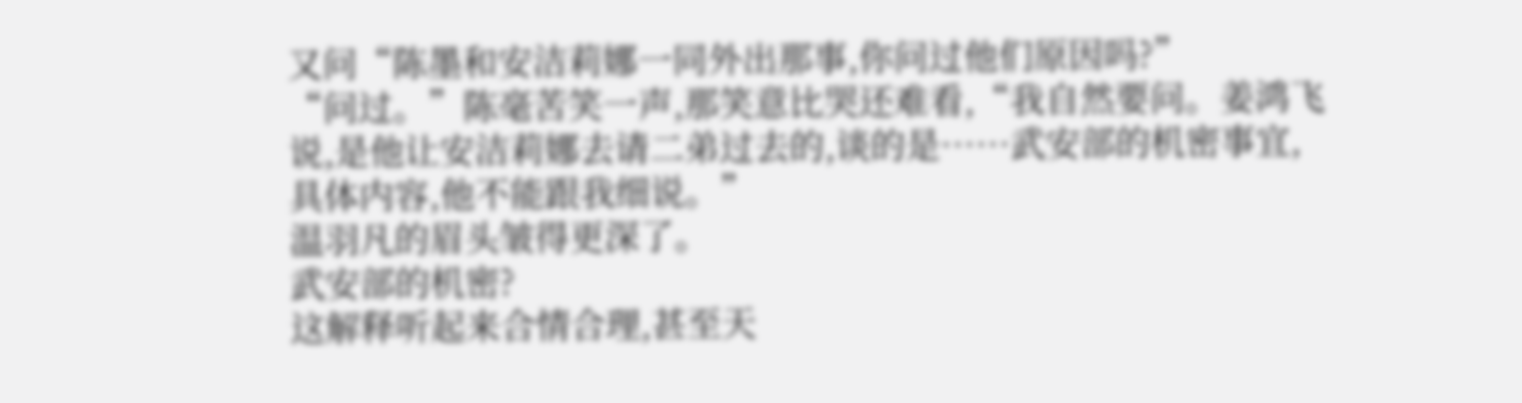又问“陈墨和安洁莉娜一同外出那事,你问过他们原因吗?”
“问过。”陈毫苦笑一声,那笑意比哭还难看,“我自然要问。姜鸿飞说,是他让安洁莉娜去请二弟过去的,谈的是……武安部的机密事宜,具体内容,他不能跟我细说。”
温羽凡的眉头皱得更深了。
武安部的机密?
这解释听起来合情合理,甚至天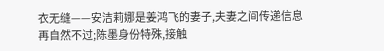衣无缝——安洁莉娜是姜鸿飞的妻子,夫妻之间传递信息再自然不过;陈墨身份特殊,接触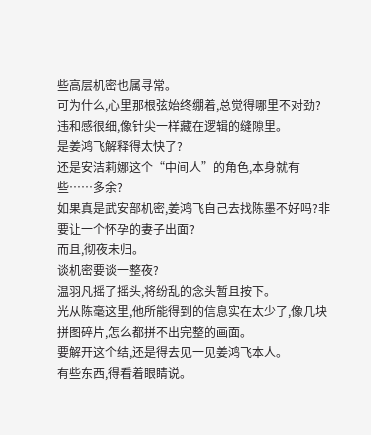些高层机密也属寻常。
可为什么,心里那根弦始终绷着,总觉得哪里不对劲?
违和感很细,像针尖一样藏在逻辑的缝隙里。
是姜鸿飞解释得太快了?
还是安洁莉娜这个“中间人”的角色,本身就有些……多余?
如果真是武安部机密,姜鸿飞自己去找陈墨不好吗?非要让一个怀孕的妻子出面?
而且,彻夜未归。
谈机密要谈一整夜?
温羽凡摇了摇头,将纷乱的念头暂且按下。
光从陈毫这里,他所能得到的信息实在太少了,像几块拼图碎片,怎么都拼不出完整的画面。
要解开这个结,还是得去见一见姜鸿飞本人。
有些东西,得看着眼睛说。